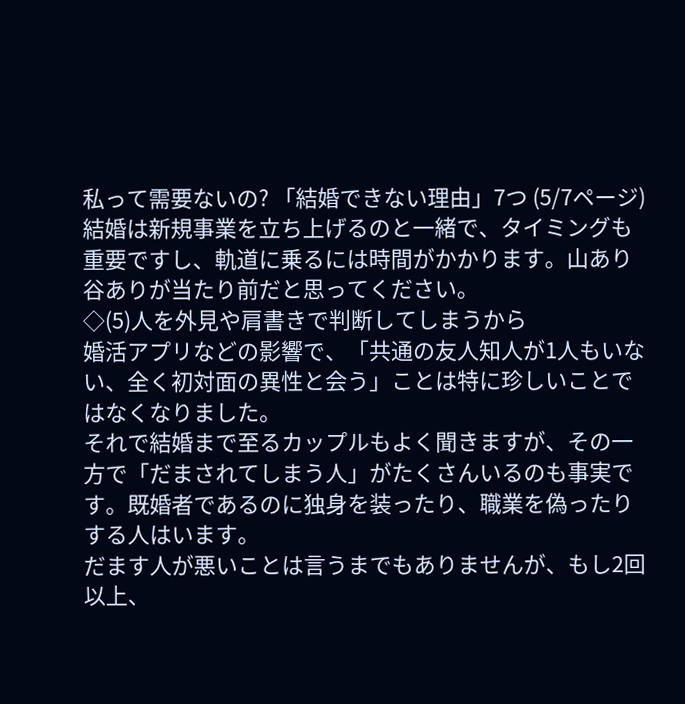私って需要ないの? 「結婚できない理由」7つ (5/7ページ)
結婚は新規事業を立ち上げるのと一緒で、タイミングも重要ですし、軌道に乗るには時間がかかります。山あり谷ありが当たり前だと思ってください。
◇(5)人を外見や肩書きで判断してしまうから
婚活アプリなどの影響で、「共通の友人知人が1人もいない、全く初対面の異性と会う」ことは特に珍しいことではなくなりました。
それで結婚まで至るカップルもよく聞きますが、その一方で「だまされてしまう人」がたくさんいるのも事実です。既婚者であるのに独身を装ったり、職業を偽ったりする人はいます。
だます人が悪いことは言うまでもありませんが、もし2回以上、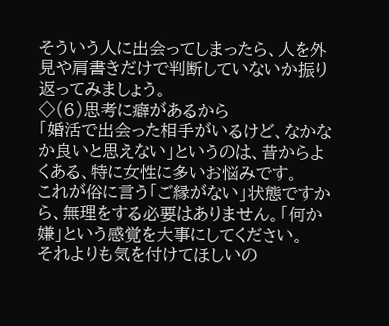そういう人に出会ってしまったら、人を外見や肩書きだけで判断していないか振り返ってみましょう。
◇(6)思考に癖があるから
「婚活で出会った相手がいるけど、なかなか良いと思えない」というのは、昔からよくある、特に女性に多いお悩みです。
これが俗に言う「ご縁がない」状態ですから、無理をする必要はありません。「何か嫌」という感覚を大事にしてください。
それよりも気を付けてほしいの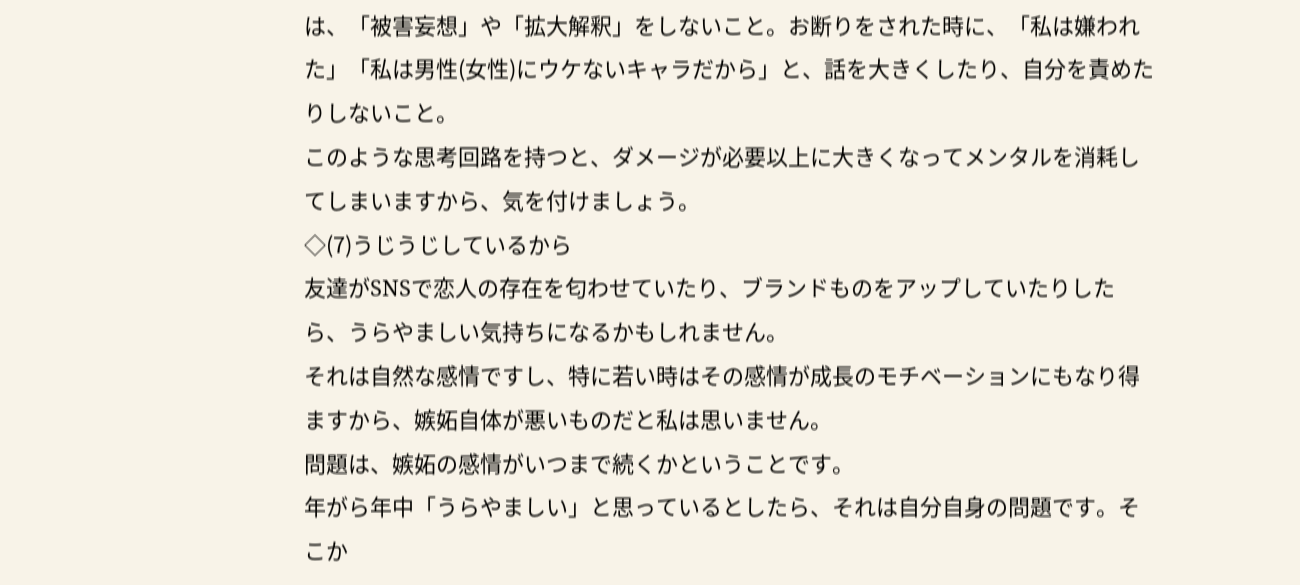は、「被害妄想」や「拡大解釈」をしないこと。お断りをされた時に、「私は嫌われた」「私は男性(女性)にウケないキャラだから」と、話を大きくしたり、自分を責めたりしないこと。
このような思考回路を持つと、ダメージが必要以上に大きくなってメンタルを消耗してしまいますから、気を付けましょう。
◇(7)うじうじしているから
友達がSNSで恋人の存在を匂わせていたり、ブランドものをアップしていたりしたら、うらやましい気持ちになるかもしれません。
それは自然な感情ですし、特に若い時はその感情が成長のモチベーションにもなり得ますから、嫉妬自体が悪いものだと私は思いません。
問題は、嫉妬の感情がいつまで続くかということです。
年がら年中「うらやましい」と思っているとしたら、それは自分自身の問題です。そこか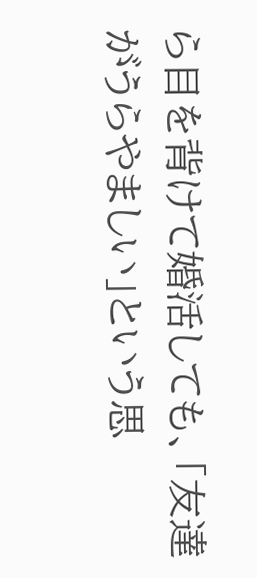ら目を背けて婚活しても、「友達がうらやましい」という思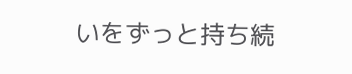いをずっと持ち続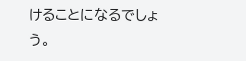けることになるでしょう。